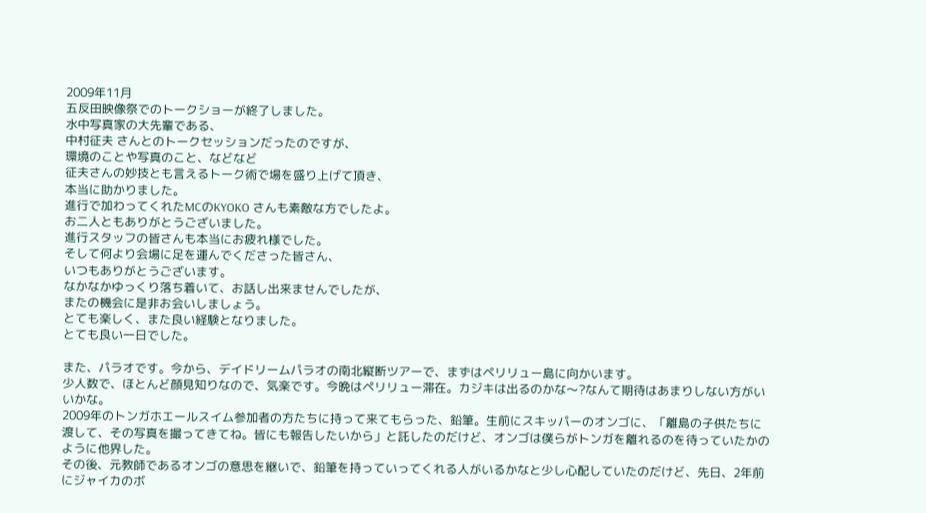2009年11月
五反田映像祭でのトークショーが終了しました。
水中写真家の大先輩である、
中村征夫 さんとのトークセッションだったのですが、
環境のことや写真のこと、などなど
征夫さんの妙技とも言えるトーク術で場を盛り上げて頂き、
本当に助かりました。
進行で加わってくれたMCのKYOKO さんも素敵な方でしたよ。
お二人ともありがとうございました。
進行スタッフの皆さんも本当にお疲れ様でした。
そして何より会場に足を運んでくださった皆さん、
いつもありがとうございます。
なかなかゆっくり落ち着いて、お話し出来ませんでしたが、
またの機会に是非お会いしましょう。
とても楽しく、また良い経験となりました。
とても良い一日でした。

また、パラオです。今から、デイドリームパラオの南北縦断ツアーで、まずはペリリュー島に向かいます。
少人数で、ほとんど顔見知りなので、気楽です。今晩はペリリュー滞在。カジキは出るのかな〜?なんて期待はあまりしない方がいいかな。
2009年のトンガホエールスイム参加者の方たちに持って来てもらった、鉛筆。生前にスキッパーのオンゴに、「離島の子供たちに渡して、その写真を撮ってきてね。皆にも報告したいから」と託したのだけど、オンゴは僕らがトンガを離れるのを待っていたかのように他界した。
その後、元教師であるオンゴの意思を継いで、鉛筆を持っていってくれる人がいるかなと少し心配していたのだけど、先日、2年前にジャイカのボ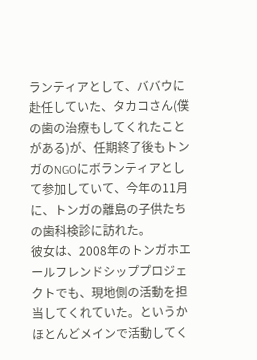ランティアとして、ババウに赴任していた、タカコさん(僕の歯の治療もしてくれたことがある)が、任期終了後もトンガのNGOにボランティアとして参加していて、今年の11月に、トンガの離島の子供たちの歯科検診に訪れた。
彼女は、2008年のトンガホエールフレンドシッププロジェクトでも、現地側の活動を担当してくれていた。というかほとんどメインで活動してく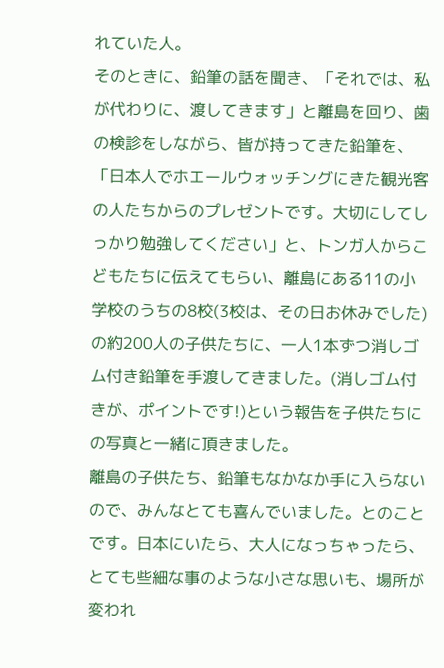れていた人。
そのときに、鉛筆の話を聞き、「それでは、私が代わりに、渡してきます」と離島を回り、歯の検診をしながら、皆が持ってきた鉛筆を、「日本人でホエールウォッチングにきた観光客の人たちからのプレゼントです。大切にしてしっかり勉強してください」と、トンガ人からこどもたちに伝えてもらい、離島にある11の小学校のうちの8校(3校は、その日お休みでした)の約200人の子供たちに、一人1本ずつ消しゴム付き鉛筆を手渡してきました。(消しゴム付きが、ポイントです!)という報告を子供たちにの写真と一緒に頂きました。
離島の子供たち、鉛筆もなかなか手に入らないので、みんなとても喜んでいました。とのことです。日本にいたら、大人になっちゃったら、とても些細な事のような小さな思いも、場所が変われ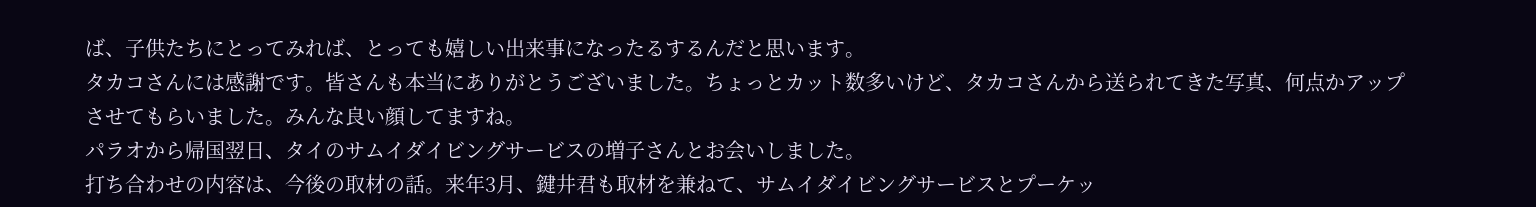ば、子供たちにとってみれば、とっても嬉しい出来事になったるするんだと思います。
タカコさんには感謝です。皆さんも本当にありがとうございました。ちょっとカット数多いけど、タカコさんから送られてきた写真、何点かアップさせてもらいました。みんな良い顔してますね。
パラオから帰国翌日、タイのサムイダイビングサービスの増子さんとお会いしました。
打ち合わせの内容は、今後の取材の話。来年3月、鍵井君も取材を兼ねて、サムイダイビングサービスとプーケッ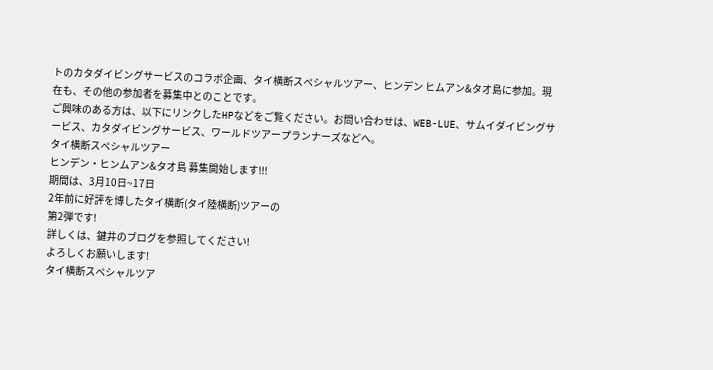トのカタダイビングサービスのコラボ企画、タイ横断スペシャルツアー、ヒンデン ヒムアン&タオ島に参加。現在も、その他の参加者を募集中とのことです。
ご興味のある方は、以下にリンクしたHPなどをご覧ください。お問い合わせは、WEB-LUE、サムイダイビングサービス、カタダイビングサービス、ワールドツアープランナーズなどへ。
タイ横断スペシャルツアー
ヒンデン・ヒンムアン&タオ島 募集開始します!!!
期間は、3月10日~17日
2年前に好評を博したタイ横断(タイ陸横断)ツアーの
第2弾です!
詳しくは、鍵井のブログを参照してください!
よろしくお願いします!
タイ横断スペシャルツア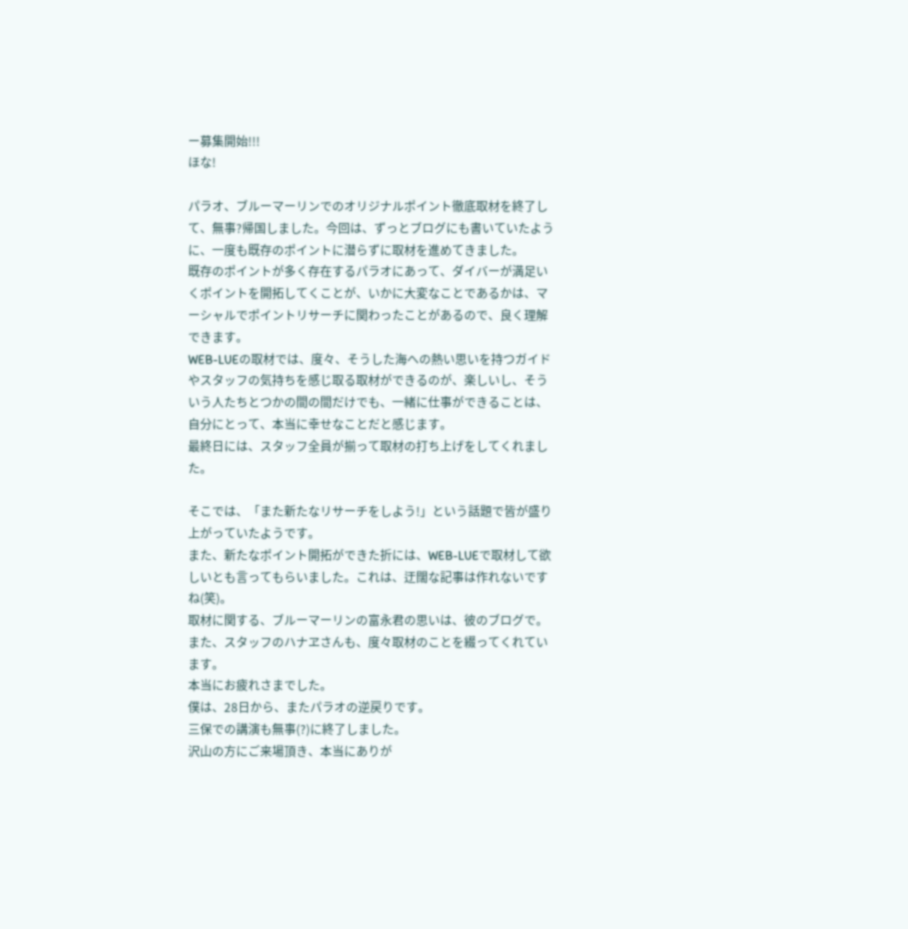ー募集開始!!!
ほな!

パラオ、ブルーマーリンでのオリジナルポイント徹底取材を終了して、無事?帰国しました。今回は、ずっとブログにも書いていたように、一度も既存のポイントに潜らずに取材を進めてきました。
既存のポイントが多く存在するパラオにあって、ダイバーが満足いくポイントを開拓してくことが、いかに大変なことであるかは、マーシャルでポイントリサーチに関わったことがあるので、良く理解できます。
WEB-LUEの取材では、度々、そうした海への熱い思いを持つガイドやスタッフの気持ちを感じ取る取材ができるのが、楽しいし、そういう人たちとつかの間の間だけでも、一緒に仕事ができることは、自分にとって、本当に幸せなことだと感じます。
最終日には、スタッフ全員が揃って取材の打ち上げをしてくれました。

そこでは、「また新たなリサーチをしよう!」という話題で皆が盛り上がっていたようです。
また、新たなポイント開拓ができた折には、WEB-LUEで取材して欲しいとも言ってもらいました。これは、迂闊な記事は作れないですね(笑)。
取材に関する、ブルーマーリンの富永君の思いは、彼のブログで。
また、スタッフのハナヱさんも、度々取材のことを綴ってくれています。
本当にお疲れさまでした。
僕は、28日から、またパラオの逆戻りです。
三保での講演も無事(?)に終了しました。
沢山の方にご来場頂き、本当にありが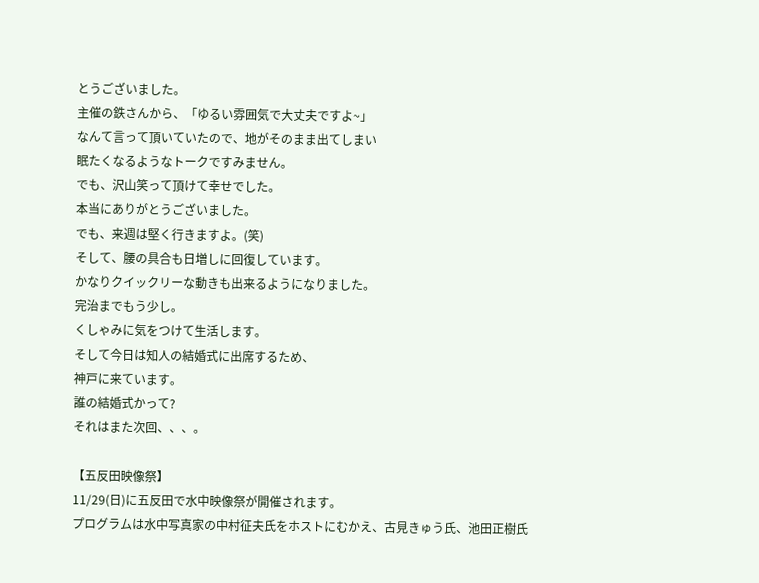とうございました。
主催の鉄さんから、「ゆるい雰囲気で大丈夫ですよ~」
なんて言って頂いていたので、地がそのまま出てしまい
眠たくなるようなトークですみません。
でも、沢山笑って頂けて幸せでした。
本当にありがとうございました。
でも、来週は堅く行きますよ。(笑)
そして、腰の具合も日増しに回復しています。
かなりクイックリーな動きも出来るようになりました。
完治までもう少し。
くしゃみに気をつけて生活します。
そして今日は知人の結婚式に出席するため、
神戸に来ています。
誰の結婚式かって?
それはまた次回、、、。

【五反田映像祭】
11/29(日)に五反田で水中映像祭が開催されます。
プログラムは水中写真家の中村征夫氏をホストにむかえ、古見きゅう氏、池田正樹氏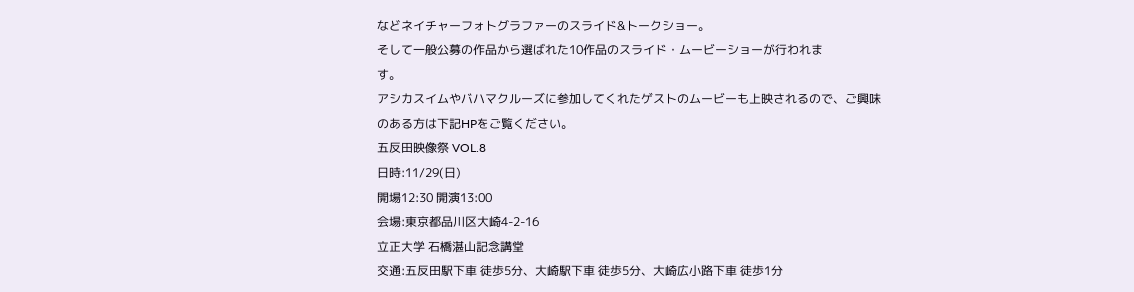などネイチャーフォトグラファーのスライド&トークショー。
そして一般公募の作品から選ばれた10作品のスライド・ムービーショーが行われま
す。
アシカスイムやバハマクルーズに参加してくれたゲストのムービーも上映されるので、ご興味
のある方は下記HPをご覧ください。
五反田映像祭 VOL.8
日時:11/29(日)
開場12:30 開演13:00
会場:東京都品川区大崎4-2-16
立正大学 石橋湛山記念講堂
交通:五反田駅下車 徒歩5分、大崎駅下車 徒歩5分、大崎広小路下車 徒歩1分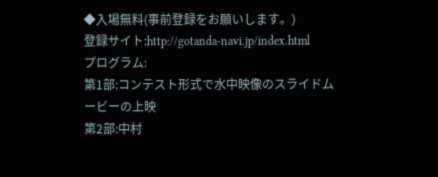◆入場無料(事前登録をお願いします。)
登録サイト:http://gotanda-navi.jp/index.html
プログラム:
第1部:コンテスト形式で水中映像のスライドムービーの上映
第2部:中村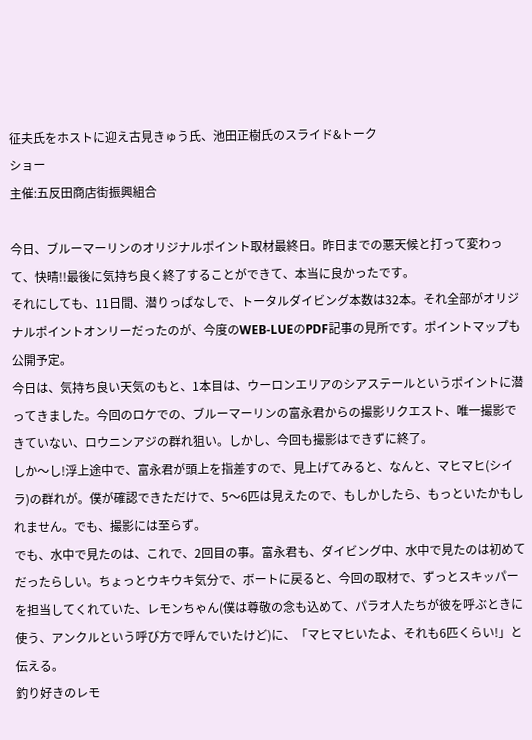征夫氏をホストに迎え古見きゅう氏、池田正樹氏のスライド&トーク
ショー
主催:五反田商店街振興組合

今日、ブルーマーリンのオリジナルポイント取材最終日。昨日までの悪天候と打って変わって、快晴!!最後に気持ち良く終了することができて、本当に良かったです。
それにしても、11日間、潜りっぱなしで、トータルダイビング本数は32本。それ全部がオリジナルポイントオンリーだったのが、今度のWEB-LUEのPDF記事の見所です。ポイントマップも公開予定。
今日は、気持ち良い天気のもと、1本目は、ウーロンエリアのシアステールというポイントに潜ってきました。今回のロケでの、ブルーマーリンの富永君からの撮影リクエスト、唯一撮影できていない、ロウニンアジの群れ狙い。しかし、今回も撮影はできずに終了。
しか〜し!浮上途中で、富永君が頭上を指差すので、見上げてみると、なんと、マヒマヒ(シイラ)の群れが。僕が確認できただけで、5〜6匹は見えたので、もしかしたら、もっといたかもしれません。でも、撮影には至らず。
でも、水中で見たのは、これで、2回目の事。富永君も、ダイビング中、水中で見たのは初めてだったらしい。ちょっとウキウキ気分で、ボートに戻ると、今回の取材で、ずっとスキッパーを担当してくれていた、レモンちゃん(僕は尊敬の念も込めて、パラオ人たちが彼を呼ぶときに使う、アンクルという呼び方で呼んでいたけど)に、「マヒマヒいたよ、それも6匹くらい!」と伝える。
釣り好きのレモ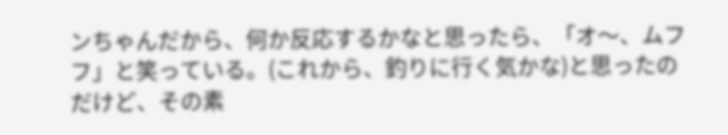ンちゃんだから、何か反応するかなと思ったら、「オ〜、ムフフ」と笑っている。(これから、釣りに行く気かな)と思ったのだけど、その素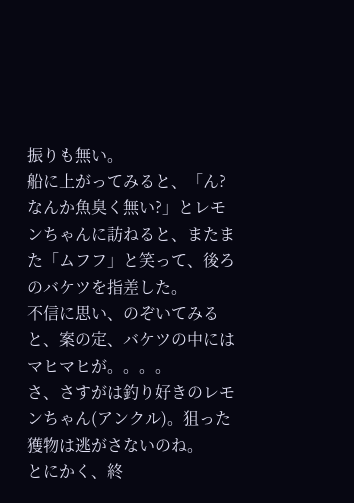振りも無い。
船に上がってみると、「ん?なんか魚臭く無い?」とレモンちゃんに訪ねると、またまた「ムフフ」と笑って、後ろのバケツを指差した。
不信に思い、のぞいてみると、案の定、バケツの中にはマヒマヒが。。。。
さ、さすがは釣り好きのレモンちゃん(アンクル)。狙った獲物は逃がさないのね。
とにかく、終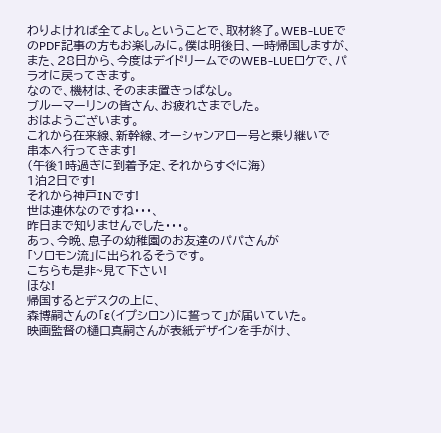わりよければ全てよし。ということで、取材終了。WEB-LUEでのPDF記事の方もお楽しみに。僕は明後日、一時帰国しますが、また、28日から、今度はデイドリームでのWEB-LUEロケで、パラオに戻ってきます。
なので、機材は、そのまま置きっぱなし。
ブルーマーリンの皆さん、お疲れさまでした。
おはようございます。
これから在来線、新幹線、オーシャンアロー号と乗り継いで
串本へ行ってきます!
(午後1時過ぎに到着予定、それからすぐに海)
1泊2日です!
それから神戸INです!
世は連休なのですね・・・、
昨日まで知りませんでした・・・。
あっ、今晩、息子の幼稚園のお友達のパパさんが
「ソロモン流」に出られるそうです。
こちらも是非~見て下さい!
ほな!
帰国するとデスクの上に、
森博嗣さんの「ε(イプシロン)に誓って」が届いていた。
映画監督の樋口真嗣さんが表紙デザインを手がけ、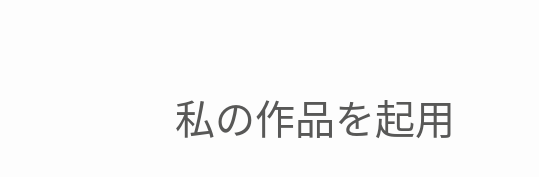私の作品を起用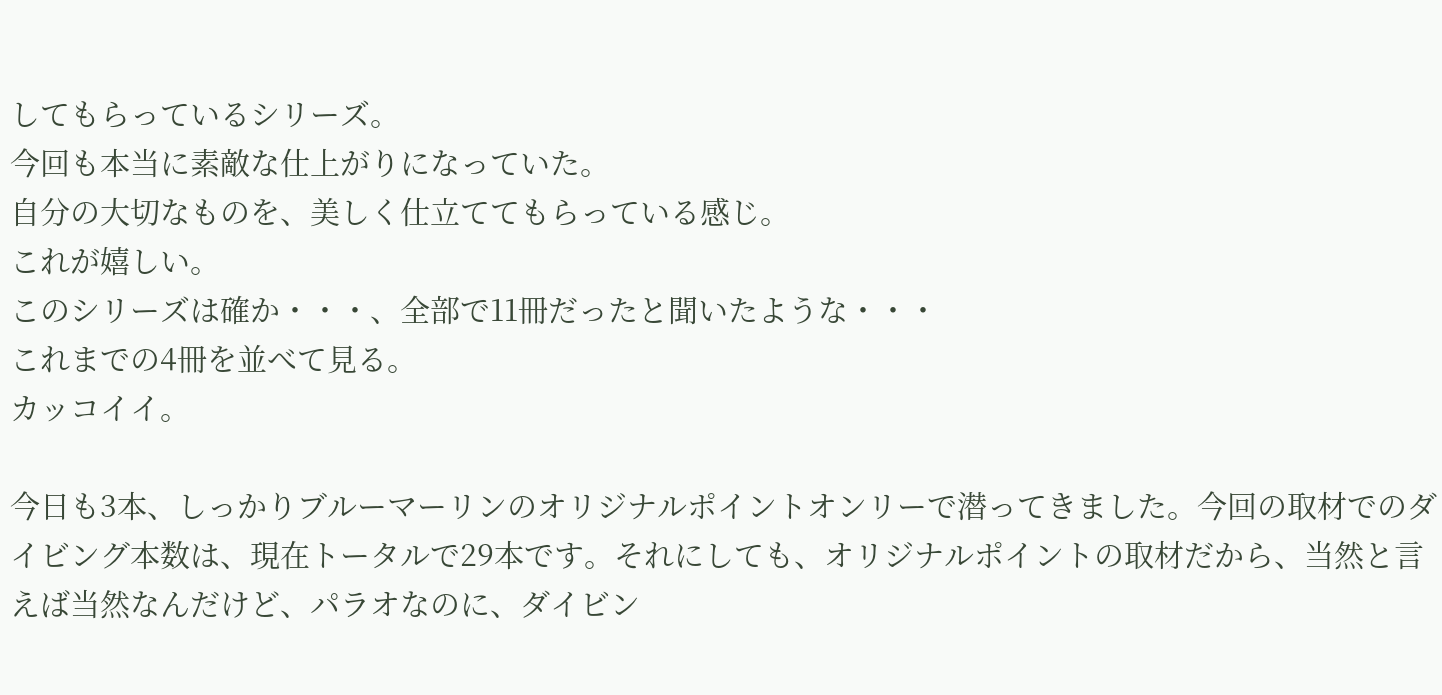してもらっているシリーズ。
今回も本当に素敵な仕上がりになっていた。
自分の大切なものを、美しく仕立ててもらっている感じ。
これが嬉しい。
このシリーズは確か・・・、全部で11冊だったと聞いたような・・・
これまでの4冊を並べて見る。
カッコイイ。

今日も3本、しっかりブルーマーリンのオリジナルポイントオンリーで潜ってきました。今回の取材でのダイビング本数は、現在トータルで29本です。それにしても、オリジナルポイントの取材だから、当然と言えば当然なんだけど、パラオなのに、ダイビン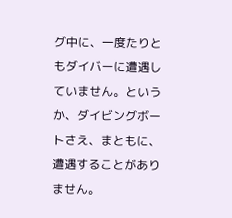グ中に、一度たりともダイバーに遭遇していません。というか、ダイビングボートさえ、まともに、遭遇することがありません。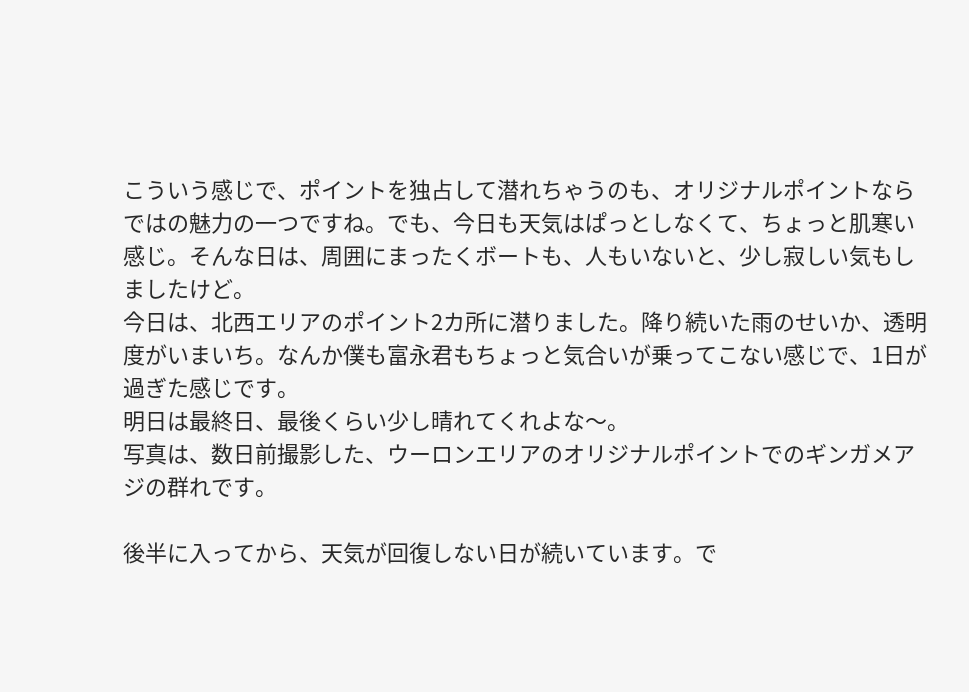こういう感じで、ポイントを独占して潜れちゃうのも、オリジナルポイントならではの魅力の一つですね。でも、今日も天気はぱっとしなくて、ちょっと肌寒い感じ。そんな日は、周囲にまったくボートも、人もいないと、少し寂しい気もしましたけど。
今日は、北西エリアのポイント2カ所に潜りました。降り続いた雨のせいか、透明度がいまいち。なんか僕も富永君もちょっと気合いが乗ってこない感じで、1日が過ぎた感じです。
明日は最終日、最後くらい少し晴れてくれよな〜。
写真は、数日前撮影した、ウーロンエリアのオリジナルポイントでのギンガメアジの群れです。

後半に入ってから、天気が回復しない日が続いています。で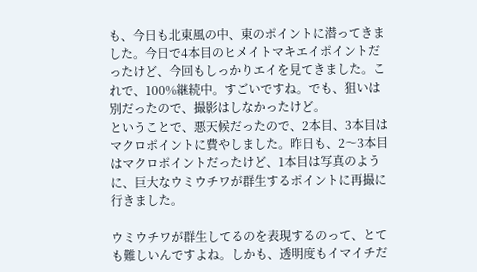も、今日も北東風の中、東のポイントに潜ってきました。今日で4本目のヒメイトマキエイポイントだったけど、今回もしっかりエイを見てきました。これで、100%継続中。すごいですね。でも、狙いは別だったので、撮影はしなかったけど。
ということで、悪天候だったので、2本目、3本目はマクロポイントに費やしました。昨日も、2〜3本目はマクロポイントだったけど、1本目は写真のように、巨大なウミウチワが群生するポイントに再撮に行きました。

ウミウチワが群生してるのを表現するのって、とても難しいんですよね。しかも、透明度もイマイチだ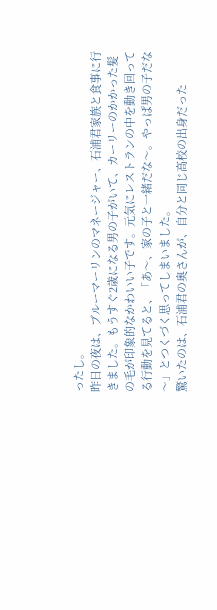ったし。
昨日の夜は、ブルーマーリンのマネージャー、石浦君家族と食事に行きました。もうすぐ2歳になる男の子がいて、カーリーのかかった髪の毛が印象的なかわいい子です。元気にレストランの中を動き回ってる行動を見てると、「あ〜、家の子と一緒だな〜。やっぱ男の子だな〜」とつくづく思ってしまいました。
驚いたのは、石浦君の奥さんが、自分と同じ高校の出身だった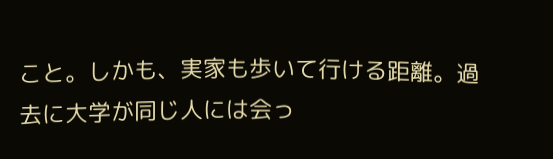こと。しかも、実家も歩いて行ける距離。過去に大学が同じ人には会っ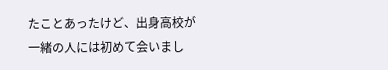たことあったけど、出身高校が一緒の人には初めて会いまし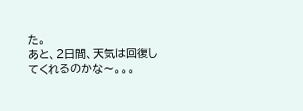た。
あと、2日間、天気は回復してくれるのかな〜。。。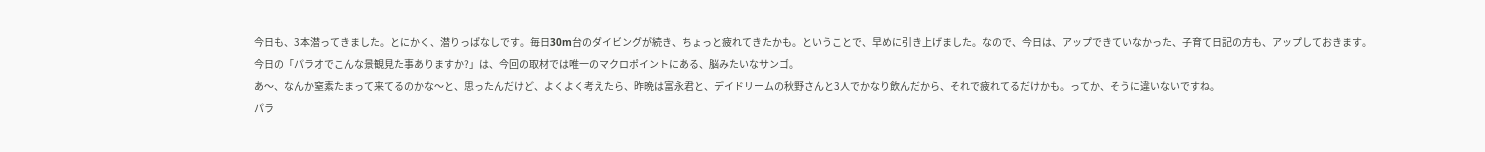今日も、3本潜ってきました。とにかく、潜りっぱなしです。毎日30m台のダイビングが続き、ちょっと疲れてきたかも。ということで、早めに引き上げました。なので、今日は、アップできていなかった、子育て日記の方も、アップしておきます。
今日の「パラオでこんな景観見た事ありますか?」は、今回の取材では唯一のマクロポイントにある、脳みたいなサンゴ。
あ〜、なんか窒素たまって来てるのかな〜と、思ったんだけど、よくよく考えたら、昨晩は富永君と、デイドリームの秋野さんと3人でかなり飲んだから、それで疲れてるだけかも。ってか、そうに違いないですね。
パラ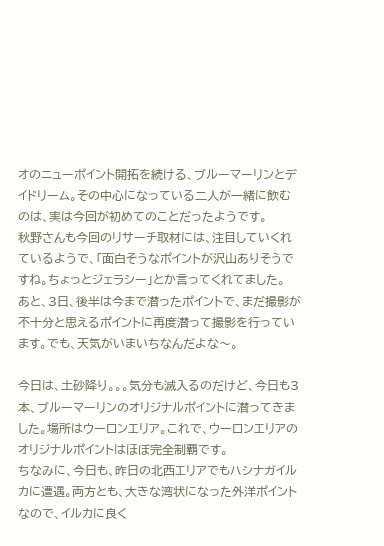オのニューポイント開拓を続ける、ブルーマーリンとデイドリーム。その中心になっている二人が一緒に飲むのは、実は今回が初めてのことだったようです。
秋野さんも今回のリサーチ取材には、注目していくれているようで、「面白そうなポイントが沢山ありそうですね。ちょっとジェラシー」とか言ってくれてました。
あと、3日、後半は今まで潜ったポイントで、まだ撮影が不十分と思えるポイントに再度潜って撮影を行っています。でも、天気がいまいちなんだよな〜。

今日は、土砂降り。。。気分も滅入るのだけど、今日も3本、ブルーマーリンのオリジナルポイントに潜ってきました。場所はウーロンエリア。これで、ウーロンエリアのオリジナルポイントはほぼ完全制覇です。
ちなみに、今日も、昨日の北西エリアでもハシナガイルカに遭遇。両方とも、大きな湾状になった外洋ポイントなので、イルカに良く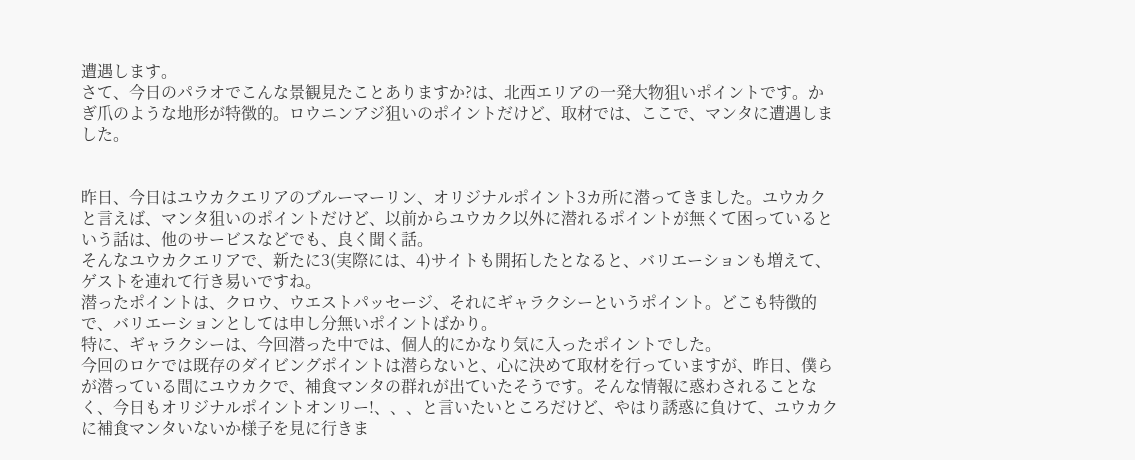遭遇します。
さて、今日のパラオでこんな景観見たことありますか?は、北西エリアの一発大物狙いポイントです。かぎ爪のような地形が特徴的。ロウニンアジ狙いのポイントだけど、取材では、ここで、マンタに遭遇しました。


昨日、今日はユウカクエリアのブルーマーリン、オリジナルポイント3カ所に潜ってきました。ユウカクと言えば、マンタ狙いのポイントだけど、以前からユウカク以外に潜れるポイントが無くて困っているという話は、他のサービスなどでも、良く聞く話。
そんなユウカクエリアで、新たに3(実際には、4)サイトも開拓したとなると、バリエーションも増えて、ゲストを連れて行き易いですね。
潜ったポイントは、クロウ、ウエストパッセージ、それにギャラクシーというポイント。どこも特徴的で、バリエーションとしては申し分無いポイントばかり。
特に、ギャラクシーは、今回潜った中では、個人的にかなり気に入ったポイントでした。
今回のロケでは既存のダイビングポイントは潜らないと、心に決めて取材を行っていますが、昨日、僕らが潜っている間にユウカクで、補食マンタの群れが出ていたそうです。そんな情報に惑わされることなく、今日もオリジナルポイントオンリー!、、、と言いたいところだけど、やはり誘惑に負けて、ユウカクに補食マンタいないか様子を見に行きま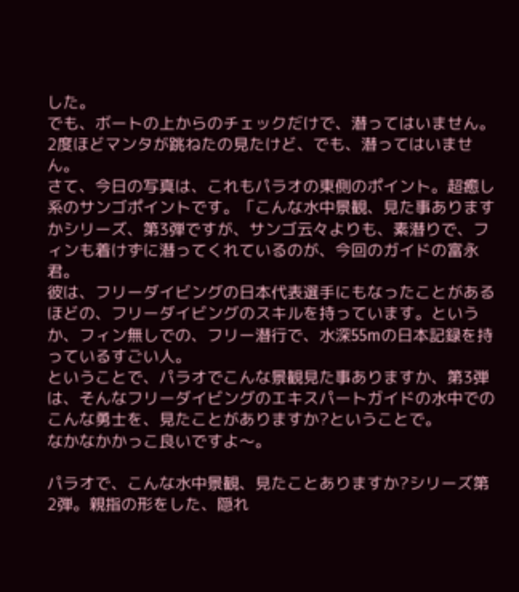した。
でも、ボートの上からのチェックだけで、潜ってはいません。2度ほどマンタが跳ねたの見たけど、でも、潜ってはいません。
さて、今日の写真は、これもパラオの東側のポイント。超癒し系のサンゴポイントです。「こんな水中景観、見た事ありますかシリーズ、第3弾ですが、サンゴ云々よりも、素潜りで、フィンも着けずに潜ってくれているのが、今回のガイドの富永君。
彼は、フリーダイビングの日本代表選手にもなったことがあるほどの、フリーダイビングのスキルを持っています。というか、フィン無しでの、フリー潜行で、水深55mの日本記録を持っているすごい人。
ということで、パラオでこんな景観見た事ありますか、第3弾は、そんなフリーダイビングのエキスパートガイドの水中でのこんな勇士を、見たことがありますか?ということで。
なかなかかっこ良いですよ〜。

パラオで、こんな水中景観、見たことありますか?シリーズ第2弾。親指の形をした、隠れ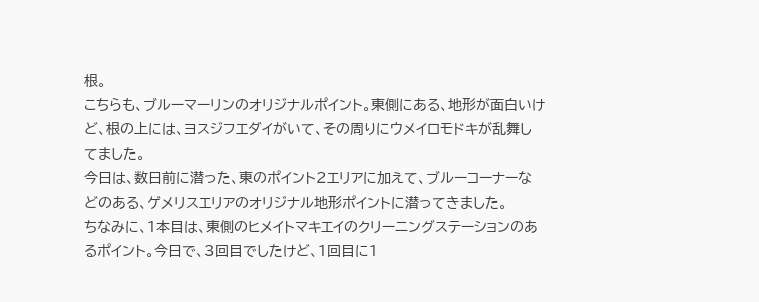根。
こちらも、ブルーマーリンのオリジナルポイント。東側にある、地形が面白いけど、根の上には、ヨスジフエダイがいて、その周りにウメイロモドキが乱舞してました。
今日は、数日前に潜った、東のポイント2エリアに加えて、ブルーコーナーなどのある、ゲメリスエリアのオリジナル地形ポイントに潜ってきました。
ちなみに、1本目は、東側のヒメイトマキエイのクリーニングステーションのあるポイント。今日で、3回目でしたけど、1回目に1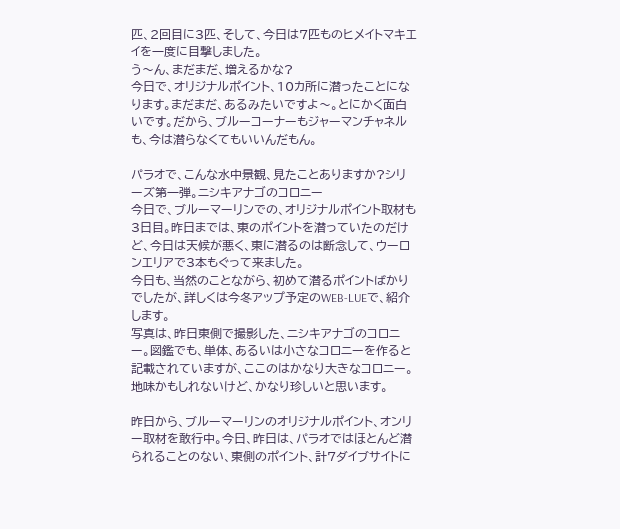匹、2回目に3匹、そして、今日は7匹ものヒメイトマキエイを一度に目撃しました。
う〜ん、まだまだ、増えるかな?
今日で、オリジナルポイント、10カ所に潜ったことになります。まだまだ、あるみたいですよ〜。とにかく面白いです。だから、ブルーコーナーもジャーマンチャネルも、今は潜らなくてもいいんだもん。

パラオで、こんな水中景観、見たことありますか?シリーズ第一弾。ニシキアナゴのコロニー
今日で、ブルーマーリンでの、オリジナルポイント取材も3日目。昨日までは、東のポイントを潜っていたのだけど、今日は天候が悪く、東に潜るのは断念して、ウーロンエリアで3本もぐって来ました。
今日も、当然のことながら、初めて潜るポイントばかりでしたが、詳しくは今冬アップ予定のWEB-LUEで、紹介します。
写真は、昨日東側で撮影した、ニシキアナゴのコロニー。図鑑でも、単体、あるいは小さなコロニーを作ると記載されていますが、ここのはかなり大きなコロニー。地味かもしれないけど、かなり珍しいと思います。

昨日から、ブルーマーリンのオリジナルポイント、オンリー取材を敢行中。今日、昨日は、パラオではほとんど潜られることのない、東側のポイント、計7ダイブサイトに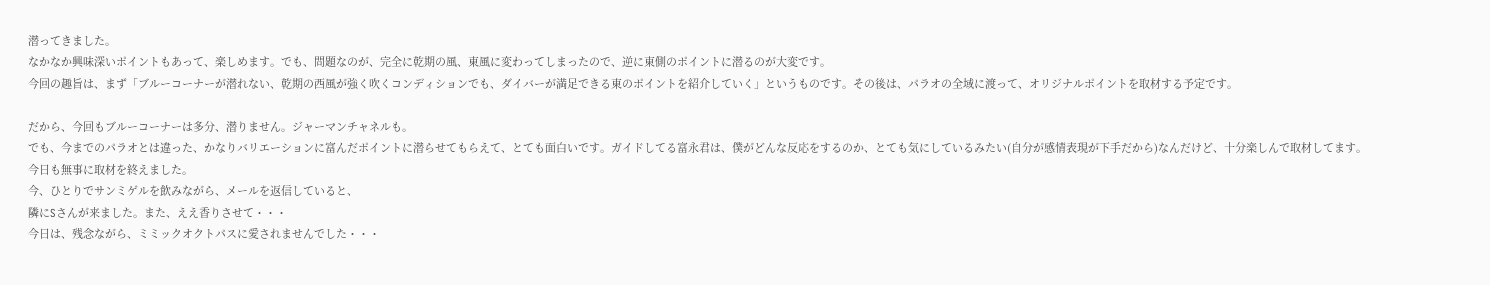潜ってきました。
なかなか興味深いポイントもあって、楽しめます。でも、問題なのが、完全に乾期の風、東風に変わってしまったので、逆に東側のポイントに潜るのが大変です。
今回の趣旨は、まず「ブルーコーナーが潜れない、乾期の西風が強く吹くコンディションでも、ダイバーが満足できる東のポイントを紹介していく」というものです。その後は、パラオの全域に渡って、オリジナルポイントを取材する予定です。

だから、今回もブルーコーナーは多分、潜りません。ジャーマンチャネルも。
でも、今までのパラオとは違った、かなりバリエーションに富んだポイントに潜らせてもらえて、とても面白いです。ガイドしてる富永君は、僕がどんな反応をするのか、とても気にしているみたい(自分が感情表現が下手だから)なんだけど、十分楽しんで取材してます。
今日も無事に取材を終えました。
今、ひとりでサンミゲルを飲みながら、メールを返信していると、
隣にSさんが来ました。また、ええ香りさせて・・・
今日は、残念ながら、ミミックオクトパスに愛されませんでした・・・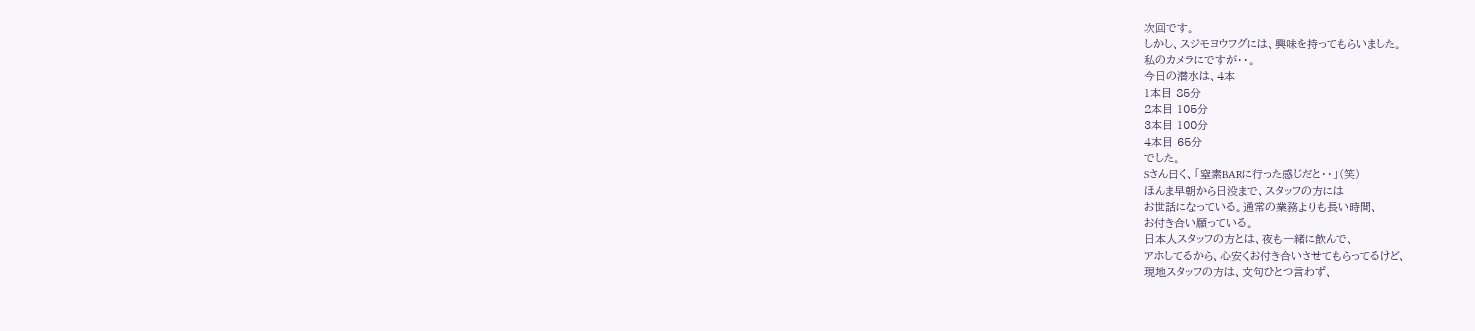次回です。
しかし、スジモヨウフグには、興味を持ってもらいました。
私のカメラにですが・・。
今日の潜水は、4本
1本目 85分
2本目 105分
3本目 100分
4本目 65分
でした。
Sさん曰く、「窒素BARに行った感じだと・・」(笑)
ほんま早朝から日没まで、スタッフの方には
お世話になっている。通常の業務よりも長い時間、
お付き合い願っている。
日本人スタッフの方とは、夜も一緒に飲んで、
アホしてるから、心安くお付き合いさせてもらってるけど、
現地スタッフの方は、文句ひとつ言わず、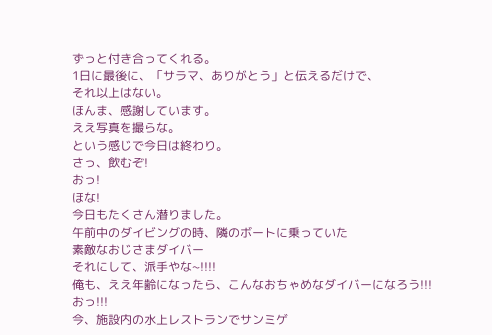ずっと付き合ってくれる。
1日に最後に、「サラマ、ありがとう」と伝えるだけで、
それ以上はない。
ほんま、感謝しています。
ええ写真を撮らな。
という感じで今日は終わり。
さっ、飲むぞ!
おっ!
ほな!
今日もたくさん潜りました。
午前中のダイビングの時、隣のボートに乗っていた
素敵なおじさまダイバー
それにして、派手やな~!!!!
俺も、ええ年齢になったら、こんなおちゃめなダイバーになろう!!!
おっ!!!
今、施設内の水上レストランでサンミゲ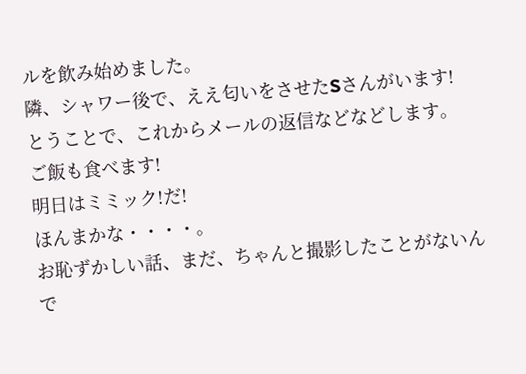ルを飲み始めました。
隣、シャワー後で、ええ匂いをさせたSさんがいます!
とうことで、これからメールの返信などなどします。
ご飯も食べます!
明日はミミック!だ!
ほんまかな・・・・。
お恥ずかしい話、まだ、ちゃんと撮影したことがないんで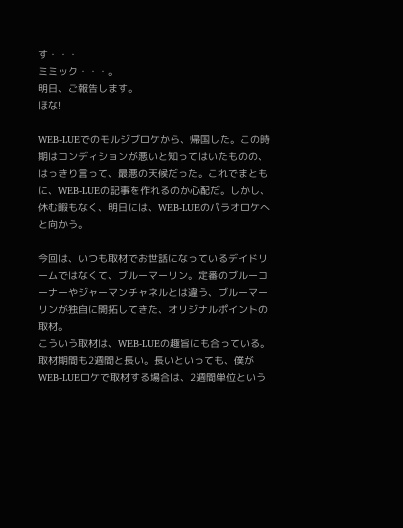す・・・
ミミック・・・。
明日、ご報告します。
ほな!

WEB-LUEでのモルジブロケから、帰国した。この時期はコンディションが悪いと知ってはいたものの、はっきり言って、最悪の天候だった。これでまともに、WEB-LUEの記事を作れるのか心配だ。しかし、休む暇もなく、明日には、WEB-LUEのパラオロケへと向かう。

今回は、いつも取材でお世話になっているデイドリームではなくて、ブルーマーリン。定番のブルーコーナーやジャーマンチャネルとは違う、ブルーマーリンが独自に開拓してきた、オリジナルポイントの取材。
こういう取材は、WEB-LUEの趣旨にも合っている。取材期間も2週間と長い。長いといっても、僕がWEB-LUEロケで取材する場合は、2週間単位という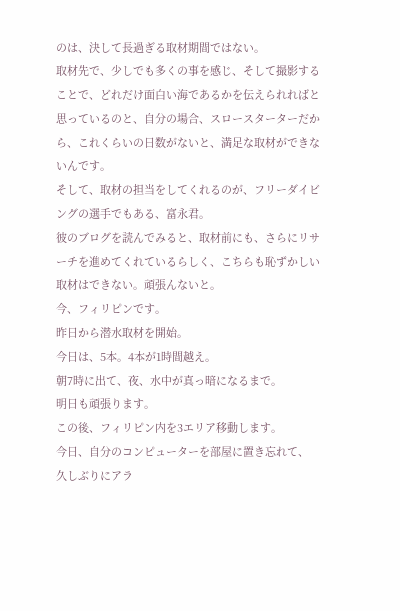のは、決して長過ぎる取材期間ではない。
取材先で、少しでも多くの事を感じ、そして撮影することで、どれだけ面白い海であるかを伝えられればと思っているのと、自分の場合、スロースターターだから、これくらいの日数がないと、満足な取材ができないんです。
そして、取材の担当をしてくれるのが、フリーダイビングの選手でもある、富永君。
彼のブログを読んでみると、取材前にも、さらにリサーチを進めてくれているらしく、こちらも恥ずかしい取材はできない。頑張んないと。
今、フィリピンです。
昨日から潜水取材を開始。
今日は、5本。4本が1時間越え。
朝7時に出て、夜、水中が真っ暗になるまで。
明日も頑張ります。
この後、フィリピン内を3エリア移動します。
今日、自分のコンピューターを部屋に置き忘れて、
久しぶりにアラ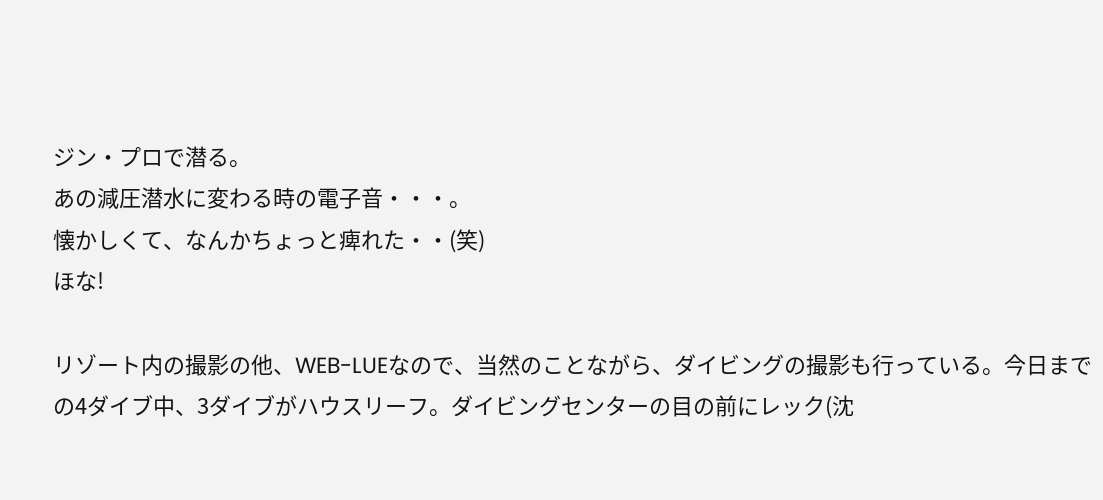ジン・プロで潜る。
あの減圧潜水に変わる時の電子音・・・。
懐かしくて、なんかちょっと痺れた・・(笑)
ほな!

リゾート内の撮影の他、WEB-LUEなので、当然のことながら、ダイビングの撮影も行っている。今日までの4ダイブ中、3ダイブがハウスリーフ。ダイビングセンターの目の前にレック(沈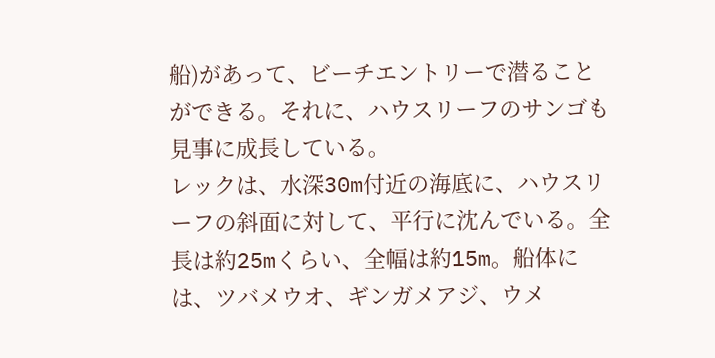船)があって、ビーチエントリーで潜ることができる。それに、ハウスリーフのサンゴも見事に成長している。
レックは、水深30m付近の海底に、ハウスリーフの斜面に対して、平行に沈んでいる。全長は約25mくらい、全幅は約15m。船体には、ツバメウオ、ギンガメアジ、ウメ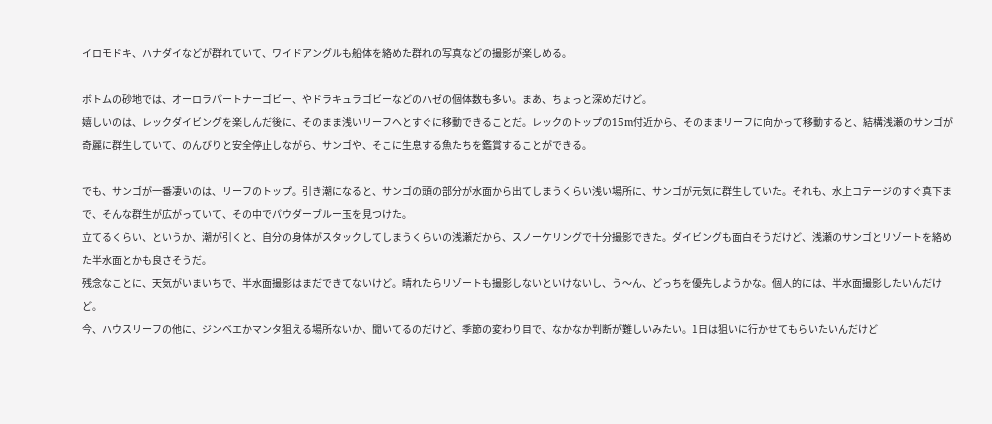イロモドキ、ハナダイなどが群れていて、ワイドアングルも船体を絡めた群れの写真などの撮影が楽しめる。

ボトムの砂地では、オーロラパートナーゴビー、やドラキュラゴビーなどのハゼの個体数も多い。まあ、ちょっと深めだけど。
嬉しいのは、レックダイビングを楽しんだ後に、そのまま浅いリーフへとすぐに移動できることだ。レックのトップの15m付近から、そのままリーフに向かって移動すると、結構浅瀬のサンゴが奇麗に群生していて、のんびりと安全停止しながら、サンゴや、そこに生息する魚たちを鑑賞することができる。

でも、サンゴが一番凄いのは、リーフのトップ。引き潮になると、サンゴの頭の部分が水面から出てしまうくらい浅い場所に、サンゴが元気に群生していた。それも、水上コテージのすぐ真下まで、そんな群生が広がっていて、その中でパウダーブルー玉を見つけた。
立てるくらい、というか、潮が引くと、自分の身体がスタックしてしまうくらいの浅瀬だから、スノーケリングで十分撮影できた。ダイビングも面白そうだけど、浅瀬のサンゴとリゾートを絡めた半水面とかも良さそうだ。
残念なことに、天気がいまいちで、半水面撮影はまだできてないけど。晴れたらリゾートも撮影しないといけないし、う〜ん、どっちを優先しようかな。個人的には、半水面撮影したいんだけど。
今、ハウスリーフの他に、ジンベエかマンタ狙える場所ないか、聞いてるのだけど、季節の変わり目で、なかなか判断が難しいみたい。1日は狙いに行かせてもらいたいんだけど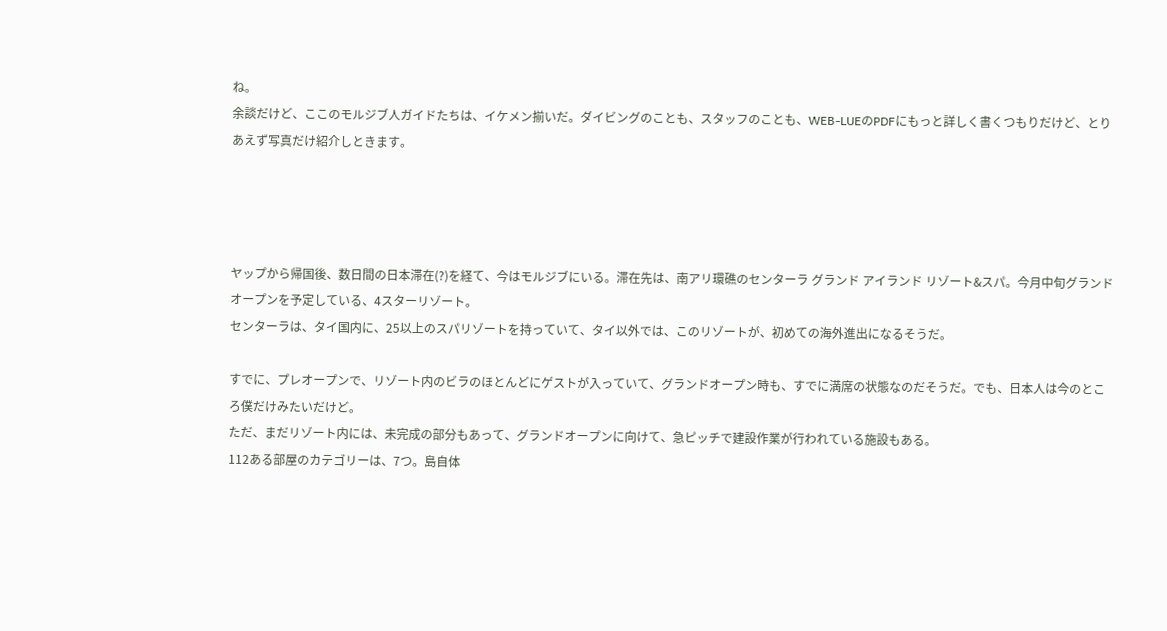ね。
余談だけど、ここのモルジブ人ガイドたちは、イケメン揃いだ。ダイビングのことも、スタッフのことも、WEB-LUEのPDFにもっと詳しく書くつもりだけど、とりあえず写真だけ紹介しときます。




ヤップから帰国後、数日間の日本滞在(?)を経て、今はモルジブにいる。滞在先は、南アリ環礁のセンターラ グランド アイランド リゾート&スパ。今月中旬グランドオープンを予定している、4スターリゾート。
センターラは、タイ国内に、25以上のスパリゾートを持っていて、タイ以外では、このリゾートが、初めての海外進出になるそうだ。

すでに、プレオープンで、リゾート内のビラのほとんどにゲストが入っていて、グランドオープン時も、すでに満席の状態なのだそうだ。でも、日本人は今のところ僕だけみたいだけど。
ただ、まだリゾート内には、未完成の部分もあって、グランドオープンに向けて、急ピッチで建設作業が行われている施設もある。
112ある部屋のカテゴリーは、7つ。島自体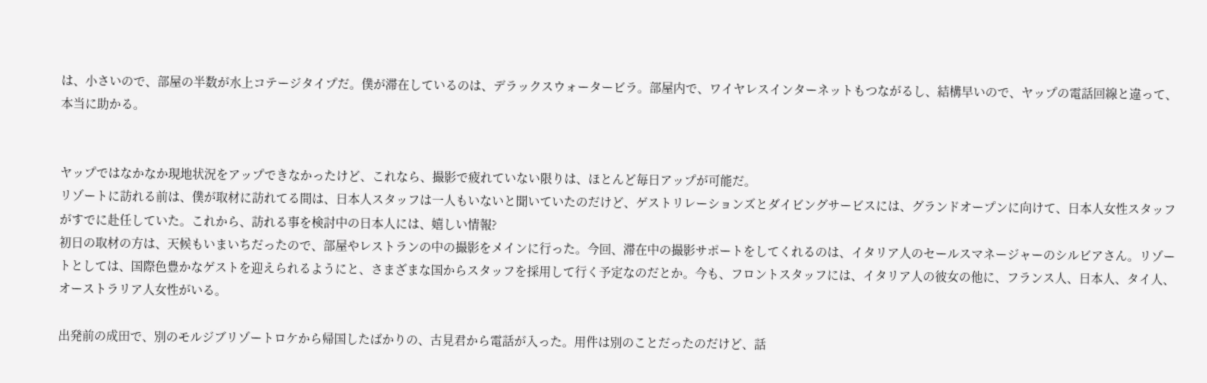は、小さいので、部屋の半数が水上コテージタイプだ。僕が滞在しているのは、デラックスウォータービラ。部屋内で、ワイヤレスインターネットもつながるし、結構早いので、ヤップの電話回線と違って、本当に助かる。


ヤップではなかなか現地状況をアップできなかったけど、これなら、撮影で疲れていない限りは、ほとんど毎日アップが可能だ。
リゾートに訪れる前は、僕が取材に訪れてる間は、日本人スタッフは一人もいないと聞いていたのだけど、ゲストリレーションズとダイビングサービスには、グランドオープンに向けて、日本人女性スタッフがすでに赴任していた。これから、訪れる事を検討中の日本人には、嬉しい情報?
初日の取材の方は、天候もいまいちだったので、部屋やレストランの中の撮影をメインに行った。今回、滞在中の撮影サポートをしてくれるのは、イタリア人のセールスマネージャーのシルビアさん。リゾートとしては、国際色豊かなゲストを迎えられるようにと、さまざまな国からスタッフを採用して行く予定なのだとか。今も、フロントスタッフには、イタリア人の彼女の他に、フランス人、日本人、タイ人、オーストラリア人女性がいる。

出発前の成田で、別のモルジブリゾートロケから帰国したばかりの、古見君から電話が入った。用件は別のことだったのだけど、話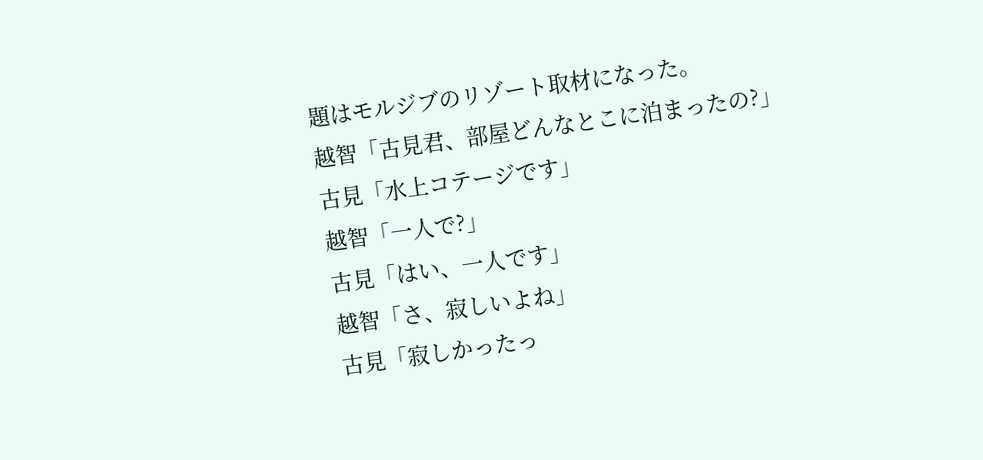題はモルジブのリゾート取材になった。
越智「古見君、部屋どんなとこに泊まったの?」
古見「水上コテージです」
越智「一人で?」
古見「はい、一人です」
越智「さ、寂しいよね」
古見「寂しかったっ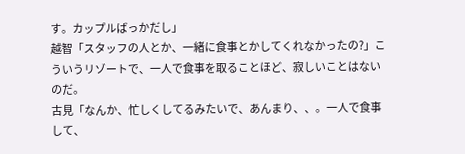す。カップルばっかだし」
越智「スタッフの人とか、一緒に食事とかしてくれなかったの?」こういうリゾートで、一人で食事を取ることほど、寂しいことはないのだ。
古見「なんか、忙しくしてるみたいで、あんまり、、。一人で食事して、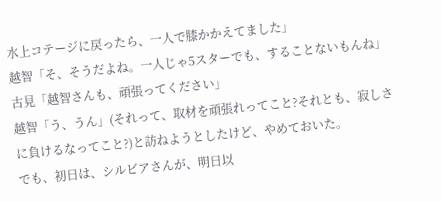水上コテージに戻ったら、一人で膝かかえてました」
越智「そ、そうだよね。一人じゃ5スターでも、することないもんね」
古見「越智さんも、頑張ってください」
越智「う、うん」(それって、取材を頑張れってこと?それとも、寂しさに負けるなってこと?)と訪ねようとしたけど、やめておいた。
でも、初日は、シルビアさんが、明日以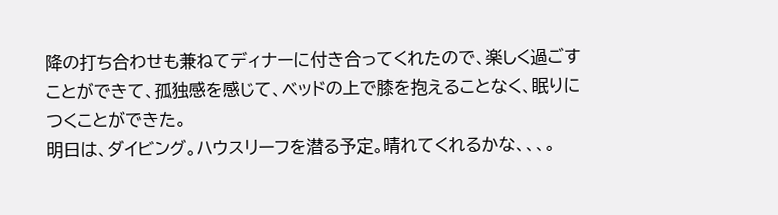降の打ち合わせも兼ねてディナーに付き合ってくれたので、楽しく過ごすことができて、孤独感を感じて、ベッドの上で膝を抱えることなく、眠りにつくことができた。
明日は、ダイビング。ハウスリーフを潜る予定。晴れてくれるかな、、、。